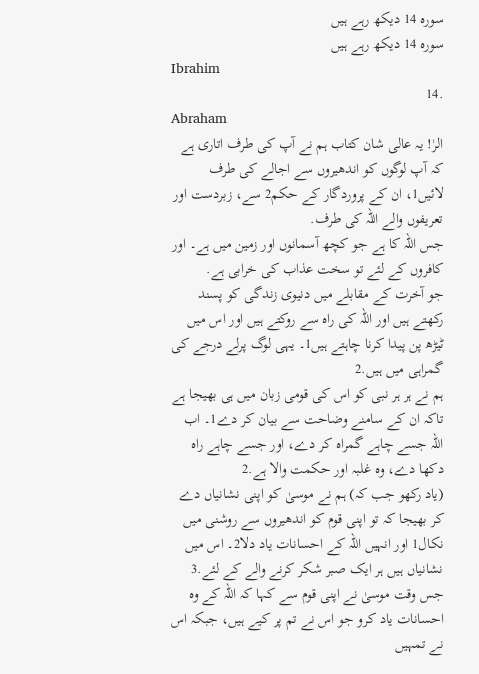سورہ 14 دیکھ رہے ہیں
سورہ 14 دیکھ رہے ہیں
Ibrahim
.14
Abraham
الرٰ! یہ عالی شان کتاب ہم نے آپ کی طرف اتاری ہے کہ آپ لوگوں کو اندھیروں سے اجالے کی طرف لائیں1، ان کے پروردگار کے حکم2 سے، زبردست اور تعریفوں والے اللہ کی طرف.
جس اللہ کا ہے جو کچھ آسمانوں اور زمین میں ہے۔ اور کافروں کے لئے تو سخت عذاب کی خرابی ہے.
جو آخرت کے مقابلے میں دنیوی زندگی کو پسند رکھتے ہیں اور اللہ کی راه سے روکتے ہیں اور اس میں ٹیڑھ پن پیدا کرنا چاہتے ہیں1۔ یہی لوگ پرلے درجے کی گمراہی میں ہیں.2
ہم نے ہر ہر نبی کو اس کی قومی زبان میں ہی بھیجا ہے تاکہ ان کے سامنے وضاحت سے بیان کر دے1۔ اب اللہ جسے چاہے گمراه کر دے، اور جسے چاہے راه دکھا دے، وه غلبہ اور حکمت والا ہے.2
(یاد رکھو جب کہ) ہم نے موسیٰ کو اپنی نشانیاں دے کر بھیجا کہ تو اپنی قوم کو اندھیروں سے روشنی میں نکال1 اور انہیں اللہ کے احسانات یاد دلا2۔ اس میں نشانیاں ہیں ہر ایک صبر شکر کرنے والے کے لئے.3
جس وقت موسیٰ نے اپنی قوم سے کہا کہ اللہ کے وه احسانات یاد کرو جو اس نے تم پر کیے ہیں، جبکہ اس نے تمہیں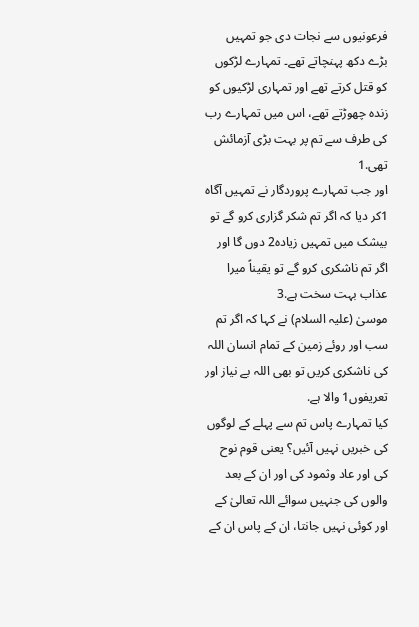فرعونیوں سے نجات دی جو تمہیں بڑے دکھ پہنچاتے تھے۔ تمہارے لڑکوں کو قتل کرتے تھے اور تمہاری لڑکیوں کو زنده چھوڑتے تھے، اس میں تمہارے رب کی طرف سے تم پر بہت بڑی آزمائش تھی.1
اور جب تمہارے پروردگار نے تمہیں آگاه 1کر دیا کہ اگر تم شکر گزاری کرو گے تو بیشک میں تمہیں زیاده2 دوں گا اور اگر تم ناشکری کرو گے تو یقیناً میرا عذاب بہت سخت ہے.3
موسیٰ (علیہ السلام) نے کہا کہ اگر تم سب اور روئے زمین کے تمام انسان اللہ کی ناشکری کریں تو بھی اللہ بے نیاز اور تعریفوں1 والا ہے.
کیا تمہارے پاس تم سے پہلے کے لوگوں کی خبریں نہیں آئیں؟ یعنی قوم نوح کی اور عاد وثمود کی اور ان کے بعد والوں کی جنہیں سوائے اللہ تعالیٰ کے اور کوئی نہیں جانتا، ان کے پاس ان کے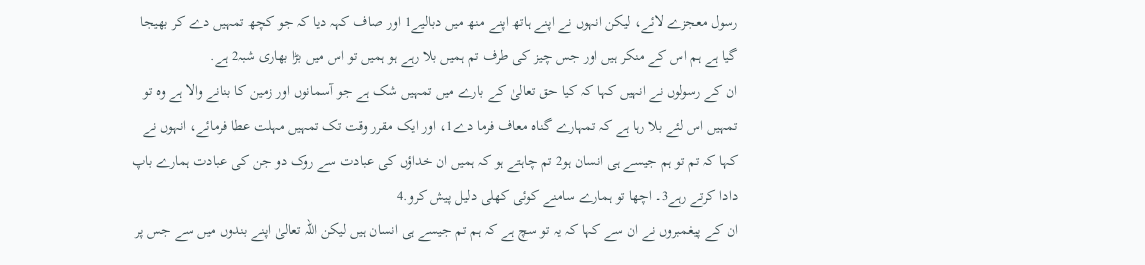رسول معجزے لائے، لیکن انہوں نے اپنے ہاتھ اپنے منھ میں دبالیے1 اور صاف کہہ دیا کہ جو کچھ تمہیں دے کر بھیجا گیا ہے ہم اس کے منکر ہیں اور جس چیز کی طرف تم ہمیں بلا رہے ہو ہمیں تو اس میں بڑا بھاری شبہ2 ہے.
ان کے رسولوں نے انہیں کہا کہ کیا حق تعالیٰ کے بارے میں تمہیں شک ہے جو آسمانوں اور زمین کا بنانے والا ہے وه تو تمہیں اس لئے بلا رہا ہے کہ تمہارے گناه معاف فرما دے1، اور ایک مقرر وقت تک تمہیں مہلت عطا فرمائے، انہوں نے کہا کہ تم تو ہم جیسے ہی انسان ہو2 تم چاہتے ہو کہ ہمیں ان خداؤں کی عبادت سے روک دو جن کی عبادت ہمارے باپ دادا کرتے رہے3۔ اچھا تو ہمارے سامنے کوئی کھلی دلیل پیش کرو.4
ان کے پیغمبروں نے ان سے کہا کہ یہ تو سچ ہے کہ ہم تم جیسے ہی انسان ہیں لیکن اللہ تعالیٰ اپنے بندوں میں سے جس پر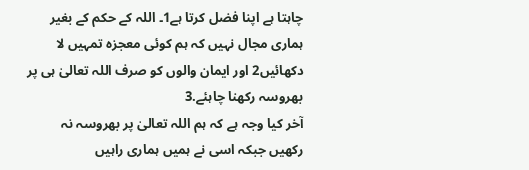چاہتا ہے اپنا فضل کرتا ہے1۔ اللہ کے حکم کے بغیر ہماری مجال نہیں کہ ہم کوئی معجزه تمہیں لا دکھائیں2 اور ایمان والوں کو صرف اللہ تعالیٰ ہی پر بھروسہ رکھنا چاہئے.3
آخر کیا وجہ ہے کہ ہم اللہ تعالیٰ پر بھروسہ نہ رکھیں جبکہ اسی نے ہمیں ہماری راہیں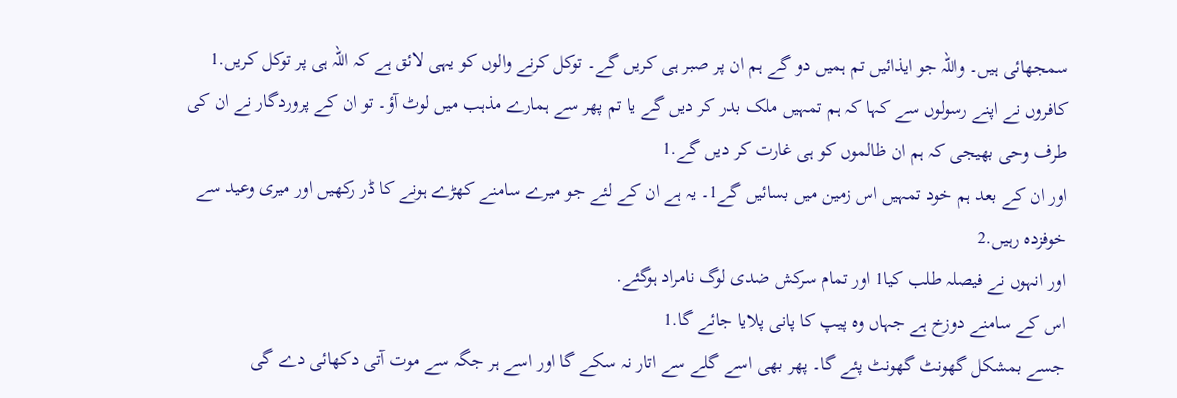سمجھائی ہیں۔ واللہ جو ایذائیں تم ہمیں دو گے ہم ان پر صبر ہی کریں گے۔ توکل کرنے والوں کو یہی لائق ہے کہ اللہ ہی پر توکل کریں.1
کافروں نے اپنے رسولوں سے کہا کہ ہم تمہیں ملک بدر کر دیں گے یا تم پھر سے ہمارے مذہب میں لوٹ آؤ۔ تو ان کے پروردگار نے ان کی طرف وحی بھیجی کہ ہم ان ظالموں کو ہی غارت کر دیں گے.1
اور ان کے بعد ہم خود تمہیں اس زمین میں بسائیں گے1۔ یہ ہے ان کے لئے جو میرے سامنے کھڑے ہونے کا ڈر رکھیں اور میری وعید سے خوفزده رہیں.2
اور انہوں نے فیصلہ طلب کیا1 اور تمام سرکش ضدی لوگ نامراد ہوگئے.
اس کے سامنے دوزخ ہے جہاں وه پیپ کا پانی پلایا جائے گا.1
جسے بمشکل گھونٹ گھونٹ پئے گا۔ پھر بھی اسے گلے سے اتار نہ سکے گا اور اسے ہر جگہ سے موت آتی دکھائی دے گی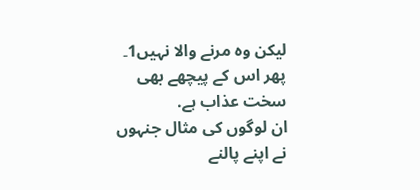لیکن وه مرنے والا نہیں1۔ پھر اس کے پیچھے بھی سخت عذاب ہے.
ان لوگوں کی مثال جنہوں نے اپنے پالنے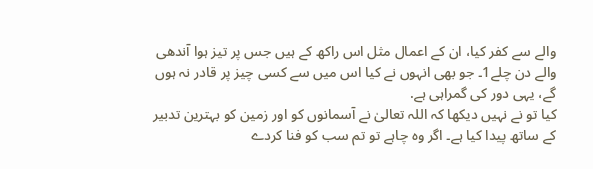والے سے کفر کیا، ان کے اعمال مثل اس راکھ کے ہیں جس پر تیز ہوا آندھی والے دن چلے1۔ جو بھی انہوں نے کیا اس میں سے کسی چیز پر قادر نہ ہوں گے، یہی دور کی گمراہی ہے.
کیا تو نے نہیں دیکھا کہ اللہ تعالیٰ نے آسمانوں کو اور زمین کو بہترین تدبیر کے ساتھ پیدا کیا ہے۔ اگر وه چاہے تو تم سب کو فنا کردے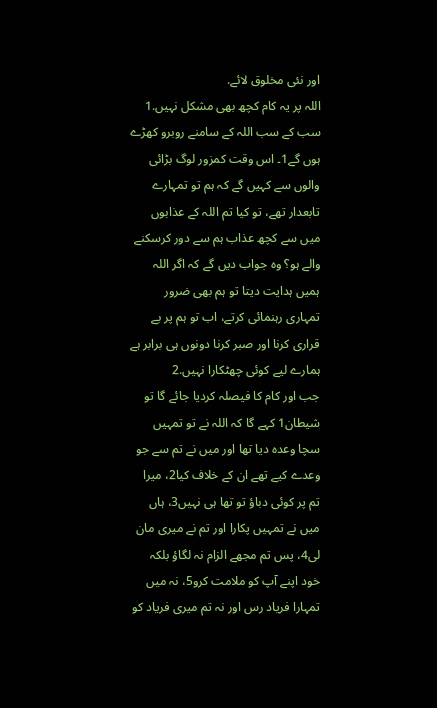اور نئی مخلوق لائے.
اللہ پر یہ کام کچھ بھی مشکل نہیں.1
سب کے سب اللہ کے سامنے روبرو کھڑے ہوں گے1۔ اس وقت کمزور لوگ بڑائی والوں سے کہیں گے کہ ہم تو تمہارے تابعدار تھے، تو کیا تم اللہ کے عذابوں میں سے کچھ عذاب ہم سے دور کرسکنے والے ہو؟ وه جواب دیں گے کہ اگر اللہ ہمیں ہدایت دیتا تو ہم بھی ضرور تمہاری رہنمائی کرتے، اب تو ہم پر بے قراری کرنا اور صبر کرنا دونوں ہی برابر ہے ہمارے لیے کوئی چھٹکارا نہیں.2
جب اور کام کا فیصلہ کردیا جائے گا تو شیطان1 کہے گا کہ اللہ نے تو تمہیں سچا وعده دیا تھا اور میں نے تم سے جو وعدے کیے تھے ان کے خلاف کیا2، میرا تم پر کوئی دباؤ تو تھا ہی نہیں3، ہاں میں نے تمہیں پکارا اور تم نے میری مان لی4، پس تم مجھے الزام نہ لگاؤ بلکہ خود اپنے آپ کو ملامت کرو5، نہ میں تمہارا فریاد رس اور نہ تم میری فریاد کو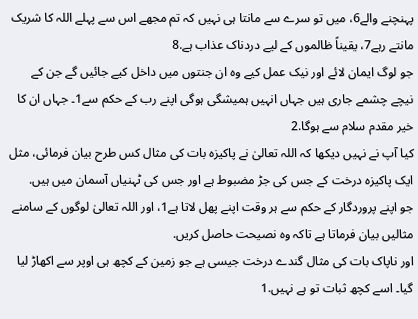پہنچنے والے6، میں تو سرے سے مانتا ہی نہیں کہ تم مجھے اس سے پہلے اللہ کا شریک مانتے رہے7، یقیناً ظالموں کے لیے دردناک عذاب ہے.8
جو لوگ ایمان لائے اور نیک عمل کیے وه ان جنتوں میں داخل کیے جائیں گے جن کے نیچے چشمے جاری ہیں جہاں انہیں ہمیشگی ہوگی اپنے رب کے حکم سے1۔ جہاں ان کا خیر مقدم سلام سے ہوگا.2
کیا آپ نے نہیں دیکھا کہ اللہ تعالیٰ نے پاکیزه بات کی مثال کس طرح بیان فرمائی، مثل ایک پاکیزه درخت کے جس کی جڑ مضبوط ہے اور جس کی ٹہنیاں آسمان میں ہیں.
جو اپنے پروردگار کے حکم سے ہر وقت اپنے پھل لاتا ہے1، اور اللہ تعالیٰ لوگوں کے سامنے مثالیں بیان فرماتا ہے تاکہ وه نصیحت حاصل کریں.
اور ناپاک بات کی مثال گندے درخت جیسی ہے جو زمین کے کچھ ہی اوپر سے اکھاڑ لیا گیا۔ اسے کچھ ثبات تو ہے نہیں.1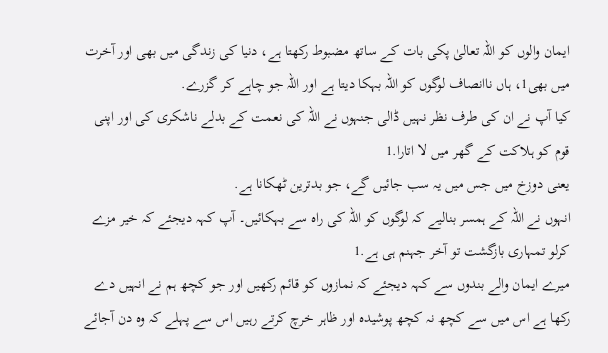ایمان والوں کو اللہ تعالیٰ پکی بات کے ساتھ مضبوط رکھتا ہے، دنیا کی زندگی میں بھی اور آخرت میں بھی1، ہاں ناانصاف لوگوں کو اللہ بہکا دیتا ہے اور اللہ جو چاہے کر گزرے.
کیا آپ نے ان کی طرف نظر نہیں ڈالی جنہوں نے اللہ کی نعمت کے بدلے ناشکری کی اور اپنی قوم کو ہلاکت کے گھر میں لا اتارا.1
یعنی دوزخ میں جس میں یہ سب جائیں گے، جو بدترین ٹھکانا ہے.
انہوں نے اللہ کے ہمسر بنالیے کہ لوگوں کو اللہ کی راه سے بہکائیں۔ آپ کہہ دیجئے کہ خیر مزے کرلو تمہاری بازگشت تو آخر جہنم ہی ہے.1
میرے ایمان والے بندوں سے کہہ دیجئے کہ نمازوں کو قائم رکھیں اور جو کچھ ہم نے انہیں دے رکھا ہے اس میں سے کچھ نہ کچھ پوشیده اور ظاہر خرچ کرتے رہیں اس سے پہلے کہ وه دن آجائے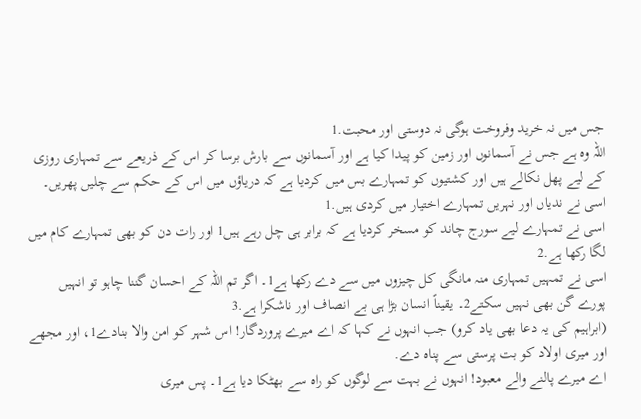جس میں نہ خرید وفروخت ہوگی نہ دوستی اور محبت.1
اللہ وه ہے جس نے آسمانوں اور زمین کو پیدا کیا ہے اور آسمانوں سے بارش برسا کر اس کے ذریعے سے تمہاری روزی کے لیے پھل نکالے ہیں اور کشتیوں کو تمہارے بس میں کردیا ہے کہ دریاؤں میں اس کے حکم سے چلیں پھریں۔ اسی نے ندیاں اور نہریں تمہارے اختیار میں کردی ہیں.1
اسی نے تمہارے لیے سورج چاند کو مسخر کردیا ہے کہ برابر ہی چل رہے ہیں1 اور رات دن کو بھی تمہارے کام میں لگا رکھا ہے.2
اسی نے تمہیں تمہاری منہ مانگی کل چیزوں میں سے دے رکھا ہے1۔ اگر تم اللہ کے احسان گننا چاہو تو انہیں پورے گن بھی نہیں سکتے2۔ یقیناً انسان بڑا ہی بے انصاف اور ناشکرا ہے.3
(ابراہیم کی یہ دعا بھی یاد کرو) جب انہوں نے کہا کہ اے میرے پروردگار! اس شہر کو امن والا بنادے1، اور مجھے اور میری اولاد کو بت پرستی سے پناه دے.
اے میرے پالنے والے معبود! انہوں نے بہت سے لوگوں کو راه سے بھٹکا دیا ہے1۔ پس میری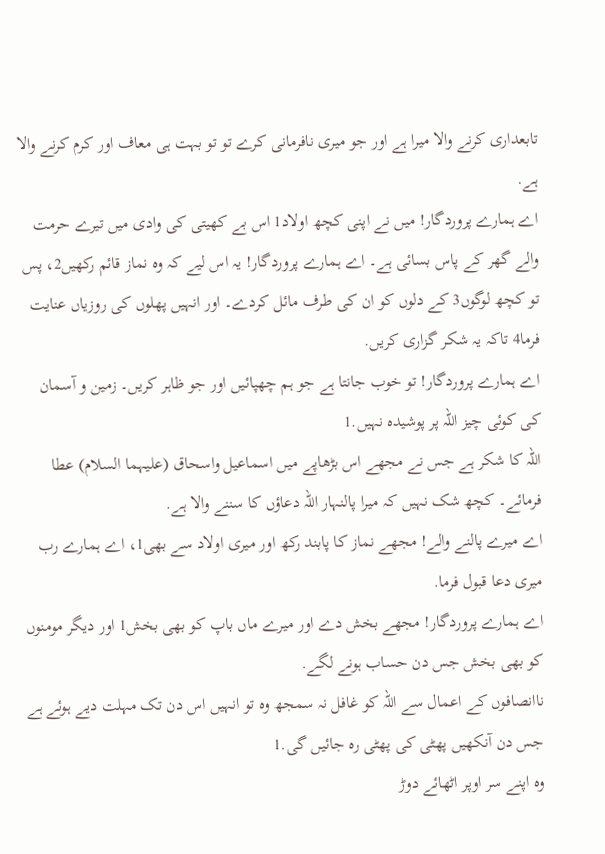تابعداری کرنے والا میرا ہے اور جو میری نافرمانی کرے تو تو بہت ہی معاف اور کرم کرنے والا ہے.
اے ہمارے پروردگار! میں نے اپنی کچھ اولاد1 اس بے کھیتی کی وادی میں تیرے حرمت والے گھر کے پاس بسائی ہے۔ اے ہمارے پروردگار! یہ اس لیے کہ وه نماز قائم رکھیں2، پس تو کچھ لوگوں3 کے دلوں کو ان کی طرف مائل کردے۔ اور انہیں پھلوں کی روزیاں عنایت فرما4 تاکہ یہ شکر گزاری کریں.
اے ہمارے پروردگار! تو خوب جانتا ہے جو ہم چھپائیں اور جو ظاہر کریں۔ زمین و آسمان کی کوئی چیز اللہ پر پوشیده نہیں.1
اللہ کا شکر ہے جس نے مجھے اس بڑھاپے میں اسماعیل واسحاق (علیہما السلام) عطا فرمائے۔ کچھ شک نہیں کہ میرا پالنہار اللہ دعاؤں کا سننے والا ہے.
اے میرے پالنے والے! مجھے نماز کا پابند رکھ اور میری اولاد سے بھی1، اے ہمارے رب میری دعا قبول فرما.
اے ہمارے پروردگار! مجھے بخش دے اور میرے ماں باپ کو بھی بخش1 اور دیگر مومنوں کو بھی بخش جس دن حساب ہونے لگے.
ناانصافوں کے اعمال سے اللہ کو غافل نہ سمجھ وه تو انہیں اس دن تک مہلت دیے ہوئے ہے جس دن آنکھیں پھٹی کی پھٹی ره جائیں گی.1
وه اپنے سر اوپر اٹھائے دوڑ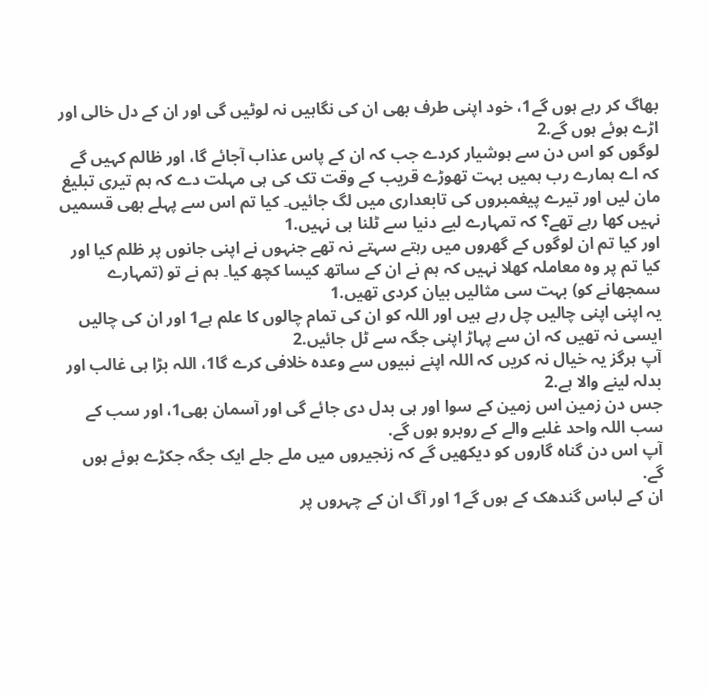بھاگ کر رہے ہوں گے1، خود اپنی طرف بھی ان کی نگاہیں نہ لوٹیں گی اور ان کے دل خالی اور اڑے ہوئے ہوں گے.2
لوگوں کو اس دن سے ہوشیار کردے جب کہ ان کے پاس عذاب آجائے گا، اور ظالم کہیں گے کہ اے ہمارے رب ہمیں بہت تھوڑے قریب کے وقت تک کی ہی مہلت دے کہ ہم تیری تبلیغ مان لیں اور تیرے پیغمبروں کی تابعداری میں لگ جائیں۔ کیا تم اس سے پہلے بھی قسمیں نہیں کھا رہے تھے؟ کہ تمہارے لیے دنیا سے ٹلنا ہی نہیں.1
اور کیا تم ان لوگوں کے گھروں میں رہتے سہتے نہ تھے جنہوں نے اپنی جانوں پر ظلم کیا اور کیا تم پر وه معاملہ کھلا نہیں کہ ہم نے ان کے ساتھ کیسا کچھ کیا۔ ہم نے تو (تمہارے سمجھانے کو) بہت سی مثالیں بیان کردی تھیں.1
یہ اپنی اپنی چالیں چل رہے ہیں اور اللہ کو ان کی تمام چالوں کا علم ہے1 اور ان کی چالیں ایسی نہ تھیں کہ ان سے پہاڑ اپنی جگہ سے ٹل جائیں.2
آپ ہرگز یہ خیال نہ کریں کہ اللہ اپنے نبیوں سے وعده خلافی کرے گا1، اللہ بڑا ہی غالب اور بدلہ لینے والا ہے.2
جس دن زمین اس زمین کے سوا اور ہی بدل دی جائے گی اور آسمان بھی1، اور سب کے سب اللہ واحد غلبے والے کے روبرو ہوں گے.
آپ اس دن گناه گاروں کو دیکھیں گے کہ زنجیروں میں ملے جلے ایک جگہ جکڑے ہوئے ہوں گے.
ان کے لباس گندھک کے ہوں گے1 اور آگ ان کے چہروں پر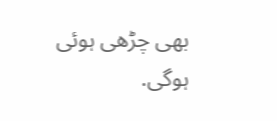بھی چڑھی ہوئی ہوگی.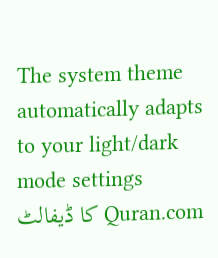The system theme automatically adapts to your light/dark mode settings
Quran.com کا ڈیفالٹ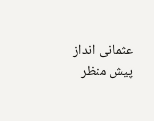عثمانی انداز
پیش منظر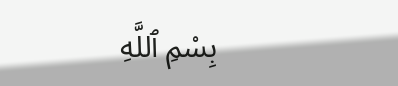بِسْمِ ٱللَّهِ